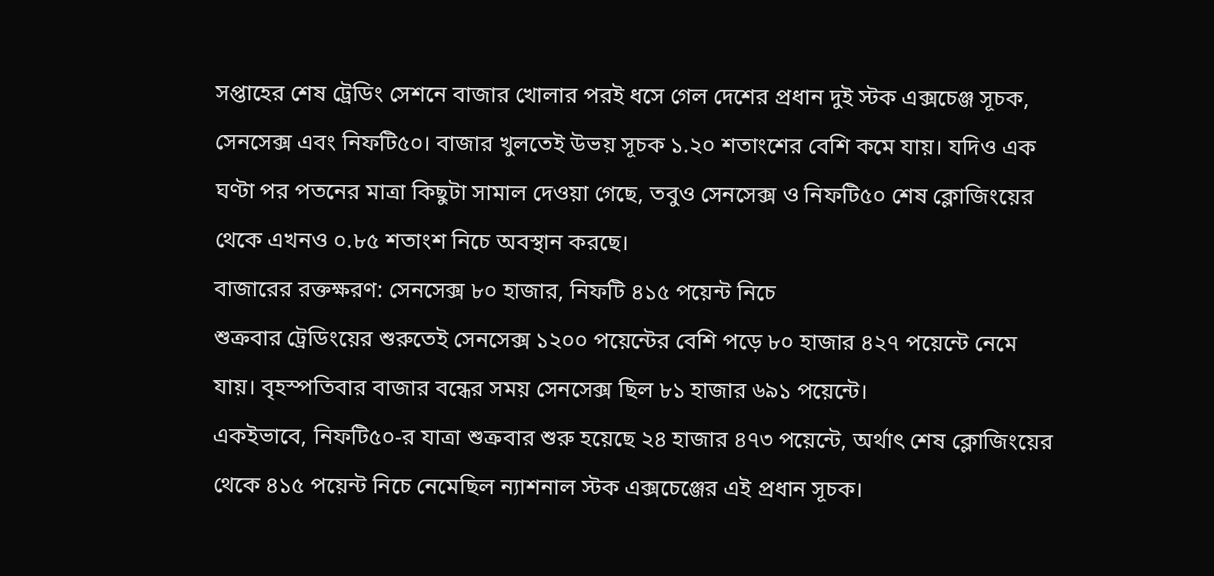সপ্তাহের শেষ ট্রেডিং সেশনে বাজার খোলার পরই ধসে গেল দেশের প্রধান দুই স্টক এক্সচেঞ্জ সূচক, সেনসেক্স এবং নিফটি৫০। বাজার খুলতেই উভয় সূচক ১.২০ শতাংশের বেশি কমে যায়। যদিও এক ঘণ্টা পর পতনের মাত্রা কিছুটা সামাল দেওয়া গেছে, তবুও সেনসেক্স ও নিফটি৫০ শেষ ক্লোজিংয়ের থেকে এখনও ০.৮৫ শতাংশ নিচে অবস্থান করছে।
বাজারের রক্তক্ষরণ: সেনসেক্স ৮০ হাজার, নিফটি ৪১৫ পয়েন্ট নিচে
শুক্রবার ট্রেডিংয়ের শুরুতেই সেনসেক্স ১২০০ পয়েন্টের বেশি পড়ে ৮০ হাজার ৪২৭ পয়েন্টে নেমে যায়। বৃহস্পতিবার বাজার বন্ধের সময় সেনসেক্স ছিল ৮১ হাজার ৬৯১ পয়েন্টে।
একইভাবে, নিফটি৫০-র যাত্রা শুক্রবার শুরু হয়েছে ২৪ হাজার ৪৭৩ পয়েন্টে, অর্থাৎ শেষ ক্লোজিংয়ের থেকে ৪১৫ পয়েন্ট নিচে নেমেছিল ন্যাশনাল স্টক এক্সচেঞ্জের এই প্রধান সূচক।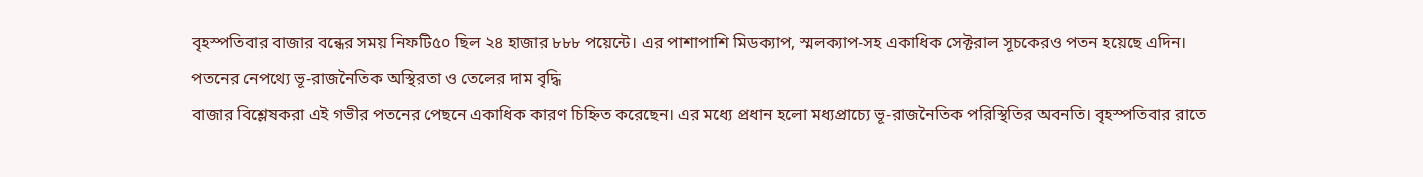বৃহস্পতিবার বাজার বন্ধের সময় নিফটি৫০ ছিল ২৪ হাজার ৮৮৮ পয়েন্টে। এর পাশাপাশি মিডক্যাপ, স্মলক্যাপ-সহ একাধিক সেক্টরাল সূচকেরও পতন হয়েছে এদিন।
পতনের নেপথ্যে ভূ-রাজনৈতিক অস্থিরতা ও তেলের দাম বৃদ্ধি
বাজার বিশ্লেষকরা এই গভীর পতনের পেছনে একাধিক কারণ চিহ্নিত করেছেন। এর মধ্যে প্রধান হলো মধ্যপ্রাচ্যে ভূ-রাজনৈতিক পরিস্থিতির অবনতি। বৃহস্পতিবার রাতে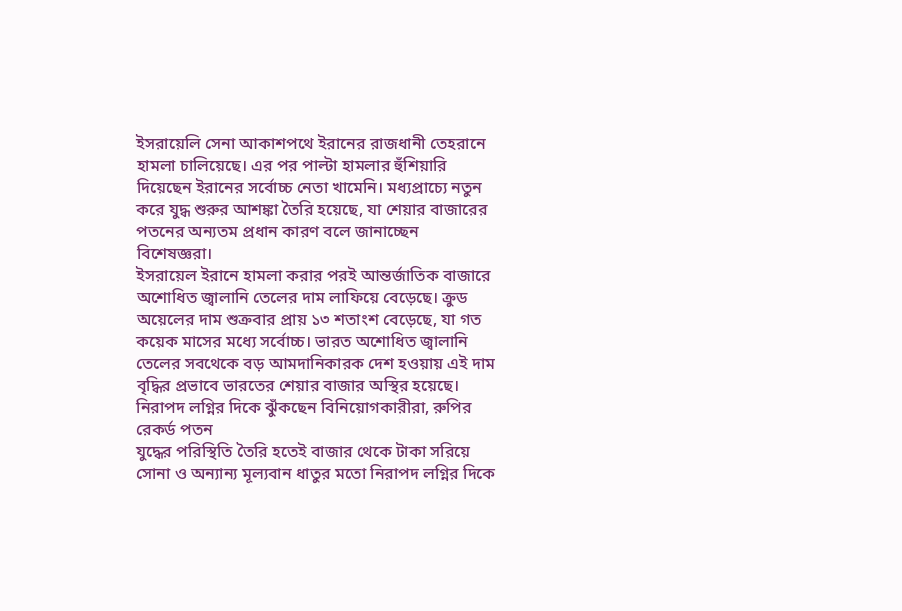ইসরায়েলি সেনা আকাশপথে ইরানের রাজধানী তেহরানে হামলা চালিয়েছে। এর পর পাল্টা হামলার হুঁশিয়ারি দিয়েছেন ইরানের সর্বোচ্চ নেতা খামেনি। মধ্যপ্রাচ্যে নতুন করে যুদ্ধ শুরুর আশঙ্কা তৈরি হয়েছে, যা শেয়ার বাজারের পতনের অন্যতম প্রধান কারণ বলে জানাচ্ছেন বিশেষজ্ঞরা।
ইসরায়েল ইরানে হামলা করার পরই আন্তর্জাতিক বাজারে অশোধিত জ্বালানি তেলের দাম লাফিয়ে বেড়েছে। ক্রুড অয়েলের দাম শুক্রবার প্রায় ১৩ শতাংশ বেড়েছে, যা গত কয়েক মাসের মধ্যে সর্বোচ্চ। ভারত অশোধিত জ্বালানি তেলের সবথেকে বড় আমদানিকারক দেশ হওয়ায় এই দাম বৃদ্ধির প্রভাবে ভারতের শেয়ার বাজার অস্থির হয়েছে।
নিরাপদ লগ্নির দিকে ঝুঁকছেন বিনিয়োগকারীরা, রুপির রেকর্ড পতন
যুদ্ধের পরিস্থিতি তৈরি হতেই বাজার থেকে টাকা সরিয়ে সোনা ও অন্যান্য মূল্যবান ধাতুর মতো নিরাপদ লগ্নির দিকে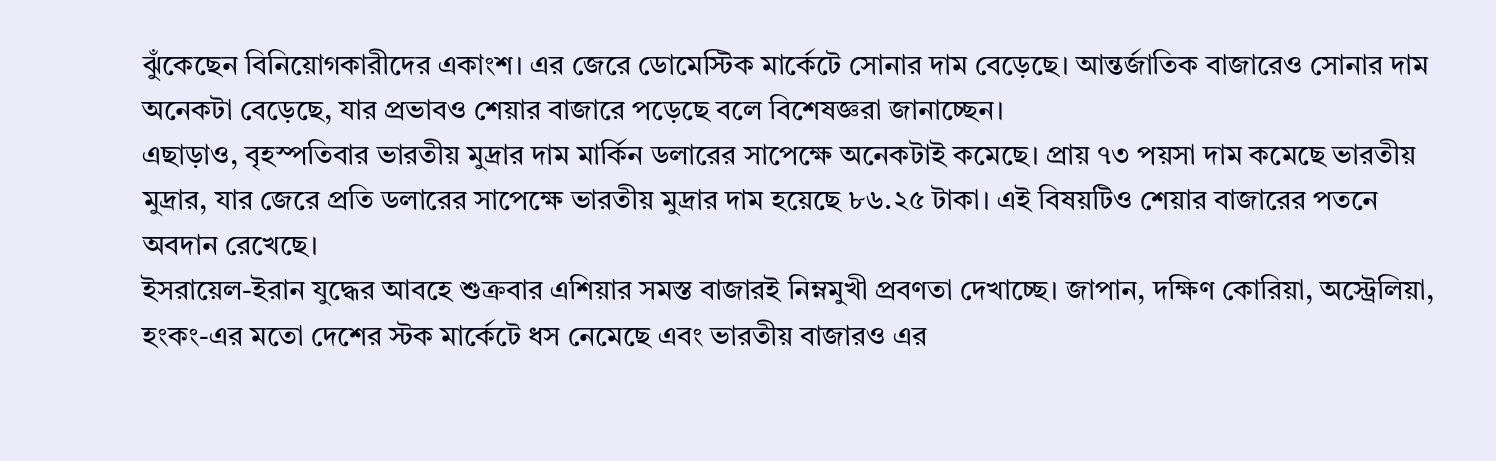ঝুঁকেছেন বিনিয়োগকারীদের একাংশ। এর জেরে ডোমেস্টিক মার্কেটে সোনার দাম বেড়েছে। আন্তর্জাতিক বাজারেও সোনার দাম অনেকটা বেড়েছে, যার প্রভাবও শেয়ার বাজারে পড়েছে বলে বিশেষজ্ঞরা জানাচ্ছেন।
এছাড়াও, বৃহস্পতিবার ভারতীয় মুদ্রার দাম মার্কিন ডলারের সাপেক্ষে অনেকটাই কমেছে। প্রায় ৭৩ পয়সা দাম কমেছে ভারতীয় মুদ্রার, যার জেরে প্রতি ডলারের সাপেক্ষে ভারতীয় মুদ্রার দাম হয়েছে ৮৬.২৫ টাকা। এই বিষয়টিও শেয়ার বাজারের পতনে অবদান রেখেছে।
ইসরায়েল-ইরান যুদ্ধের আবহে শুক্রবার এশিয়ার সমস্ত বাজারই নিম্নমুখী প্রবণতা দেখাচ্ছে। জাপান, দক্ষিণ কোরিয়া, অস্ট্রেলিয়া, হংকং-এর মতো দেশের স্টক মার্কেটে ধস নেমেছে এবং ভারতীয় বাজারও এর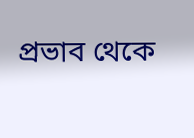প্রভাব থেকে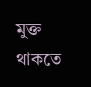মুক্ত থাকতে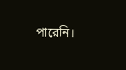পারেনি।